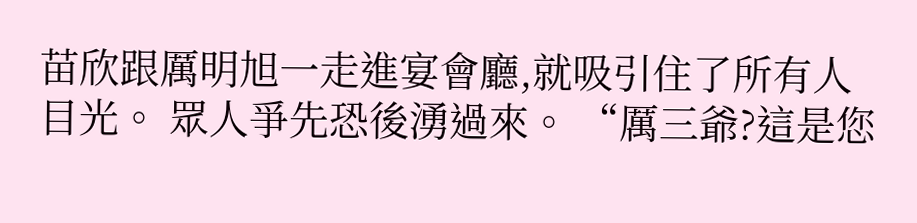苗欣跟厲明旭一走進宴會廳,就吸引住了所有人目光。 眾人爭先恐後湧過來。 “厲三爺?這是您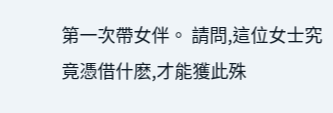第一次帶女伴。 請問,這位女士究竟憑借什麽,才能獲此殊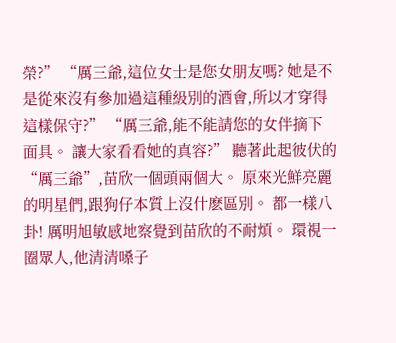榮?” “厲三爺,這位女士是您女朋友嗎? 她是不是從來沒有參加過這種級別的酒會,所以才穿得這樣保守?” “厲三爺,能不能請您的女伴摘下面具。 讓大家看看她的真容?” 聽著此起彼伏的“厲三爺”,苗欣一個頭兩個大。 原來光鮮亮麗的明星們,跟狗仔本質上沒什麽區別。 都一樣八卦! 厲明旭敏感地察覺到苗欣的不耐煩。 環視一圈眾人,他清清嗓子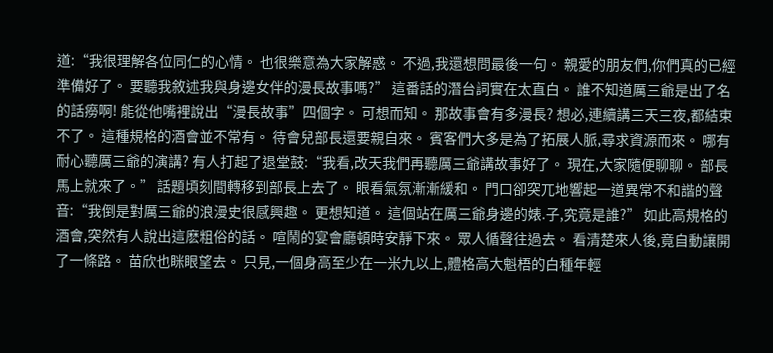道:“我很理解各位同仁的心情。 也很樂意為大家解惑。 不過,我還想問最後一句。 親愛的朋友們,你們真的已經準備好了。 要聽我敘述我與身邊女伴的漫長故事嗎?” 這番話的潛台詞實在太直白。 誰不知道厲三爺是出了名的話癆啊! 能從他嘴裡說出“漫長故事”四個字。 可想而知。 那故事會有多漫長? 想必,連續講三天三夜,都結束不了。 這種規格的酒會並不常有。 待會兒部長還要親自來。 賓客們大多是為了拓展人脈,尋求資源而來。 哪有耐心聽厲三爺的演講? 有人打起了退堂鼓:“我看,改天我們再聽厲三爺講故事好了。 現在,大家隨便聊聊。 部長馬上就來了。” 話題頃刻間轉移到部長上去了。 眼看氣氛漸漸緩和。 門口卻突兀地響起一道異常不和諧的聲音:“我倒是對厲三爺的浪漫史很感興趣。 更想知道。 這個站在厲三爺身邊的婊.子,究竟是誰?” 如此高規格的酒會,突然有人說出這麽粗俗的話。 喧鬧的宴會廳頓時安靜下來。 眾人循聲往過去。 看清楚來人後,竟自動讓開了一條路。 苗欣也眯眼望去。 只見,一個身高至少在一米九以上,體格高大魁梧的白種年輕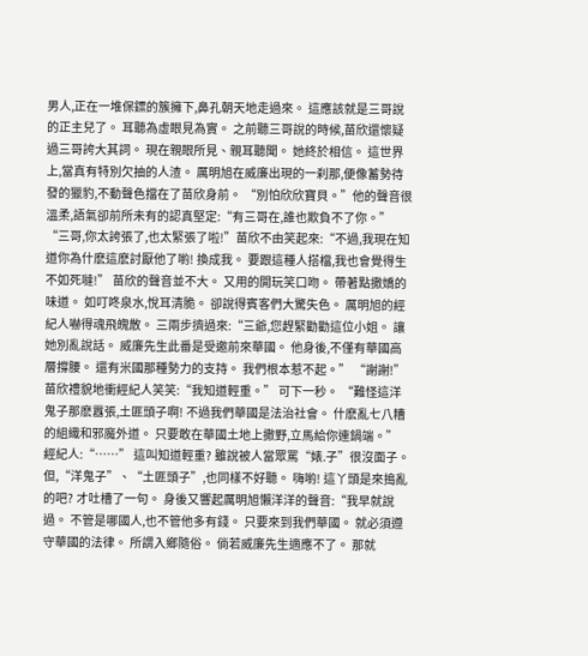男人,正在一堆保鏢的簇擁下,鼻孔朝天地走過來。 這應該就是三哥說的正主兒了。 耳聽為虛眼見為實。 之前聽三哥說的時候,苗欣還懷疑過三哥誇大其詞。 現在親眼所見、親耳聽聞。 她終於相信。 這世界上,當真有特別欠抽的人渣。 厲明旭在威廉出現的一刹那,便像蓄勢待發的獵豹,不動聲色擋在了苗欣身前。 “別怕欣欣寶貝。”他的聲音很溫柔,語氣卻前所未有的認真堅定:“有三哥在,誰也欺負不了你。” “三哥,你太誇張了,也太緊張了啦!”苗欣不由笑起來:“不過,我現在知道你為什麽這麽討厭他了喲! 換成我。 要跟這種人搭檔,我也會覺得生不如死噠!” 苗欣的聲音並不大。 又用的開玩笑口吻。 帶著點撒嬌的味道。 如叮咚泉水,悅耳清脆。 卻說得賓客們大驚失色。 厲明旭的經紀人嚇得魂飛魄散。 三兩步擠過來:“三爺,您趕緊勸勸這位小姐。 讓她別亂說話。 威廉先生此番是受邀前來華國。 他身後,不僅有華國高層撐腰。 還有米國那種勢力的支持。 我們根本惹不起。” “謝謝!”苗欣禮貌地衝經紀人笑笑:“我知道輕重。” 可下一秒。 “難怪這洋鬼子那麽囂張,土匪頭子啊! 不過我們華國是法治社會。 什麽亂七八糟的組織和邪魔外道。 只要敢在華國土地上撒野,立馬給你連鍋端。” 經紀人:“……” 這叫知道輕重? 雖說被人當眾罵“婊.子”很沒面子。 但,“洋鬼子”、“土匪頭子”,也同樣不好聽。 嗨喲! 這丫頭是來搗亂的吧? 才吐槽了一句。 身後又響起厲明旭懶洋洋的聲音:“我早就說過。 不管是哪國人,也不管他多有錢。 只要來到我們華國。 就必須遵守華國的法律。 所謂入鄉隨俗。 倘若威廉先生適應不了。 那就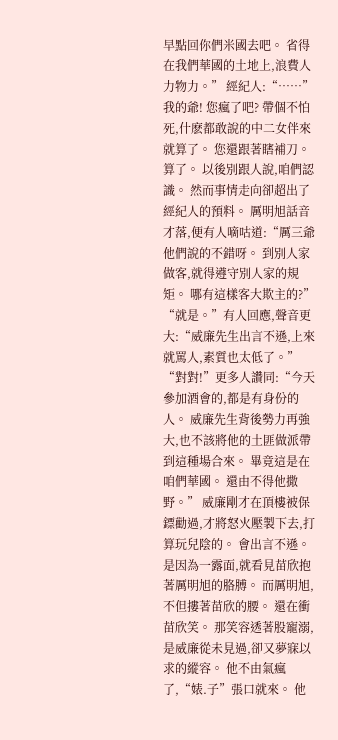早點回你們米國去吧。 省得在我們華國的土地上,浪費人力物力。” 經紀人:“……” 我的爺! 您瘋了吧? 帶個不怕死,什麽都敢說的中二女伴來就算了。 您還跟著瞎補刀。 算了。 以後別跟人說,咱們認識。 然而事情走向卻超出了經紀人的預料。 厲明旭話音才落,便有人嘀咕道:“厲三爺他們說的不錯呀。 到別人家做客,就得遵守別人家的規矩。 哪有這樣客大欺主的?” “就是。”有人回應,聲音更大:“威廉先生出言不遜,上來就罵人,素質也太低了。” “對對!”更多人讚同:“今天參加酒會的,都是有身份的人。 威廉先生背後勢力再強大,也不該將他的土匪做派帶到這種場合來。 畢竟這是在咱們華國。 還由不得他撒野。” 威廉剛才在頂樓被保鏢勸過,才將怒火壓製下去,打算玩兒陰的。 會出言不遜。 是因為一露面,就看見苗欣抱著厲明旭的胳膊。 而厲明旭,不但摟著苗欣的腰。 還在衝苗欣笑。 那笑容透著股寵溺,是威廉從未見過,卻又夢寐以求的縱容。 他不由氣瘋了,“婊.子”張口就來。 他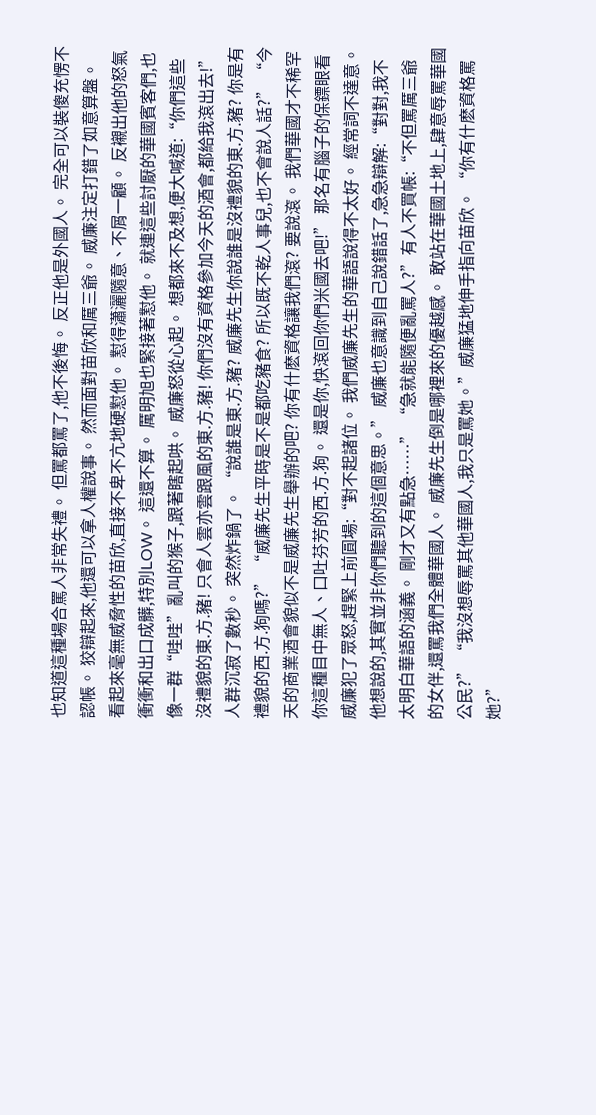也知道這種場合罵人非常失禮。 但罵都罵了,他不後悔。 反正他是外國人。 完全可以裝傻充愣不認帳。 狡辯起來,他還可以拿人權說事。 然而面對苗欣和厲三爺。 威廉注定打錯了如意算盤。 看起來毫無威脅性的苗欣,直接不卑不亢地硬懟他。 懟得瀟灑隨意、不屑一顧。 反襯出他的怒氣衝衝和出口成髒,特別LOW。 這還不算。 厲明旭也緊接著懟他。 就連這些討厭的華國賓客們,也像一群“哇哇”亂叫的猴子,跟著瞎起哄。 威廉怒從心起。 想都來不及想,便大喊道:“你們這些沒禮貌的東.方.豬! 只會人雲亦雲跟風的東.方.豬! 你們沒有資格參加今天的酒會,都給我滾出去!” 人群沉寂了數秒。 突然炸鍋了。 “說誰是東.方.豬? 威廉先生你說誰是沒禮貌的東.方.豬? 你是有禮貌的西.方.狗嗎?” “威廉先生平時是不是都吃豬食? 所以既不乾人事兒,也不會說人話?” “今天的商業酒會貌似不是威廉先生舉辦的吧? 你有什麽資格讓我們滾? 要說滾。 我們華國才不稀罕你這種目中無人、口吐芬芳的西.方.狗。 還是你,快滾回你們米國去吧!” 那名有腦子的保鏢眼看威廉犯了眾怒,趕緊上前圓場:“對不起諸位。 我們威廉先生的華語說得不太好。 經常詞不達意。 他想說的,其實並非你們聽到的這個意思。” 威廉也意識到自己說錯話了,急急辯解:“對對,我不太明白華語的涵義。 剛才又有點急……” “急就能隨便亂罵人?”有人不買帳:“不但罵厲三爺的女伴,還罵我們全體華國人。 威廉先生倒是哪裡來的優越感。 敢站在華國土地上,肆意辱罵華國公民?” “我沒想辱罵其他華國人,我只是罵她。”威廉猛地伸手指向苗欣。 “你有什麽資格罵她?”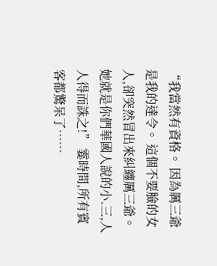“我當然有資格。 因為厲三爺是我的達令。 這個不要臉的女人,卻突然冒出來糾纏厲三爺。 她就是你們華國人說的小.三,人人得而誅之!” 霎時間,所有賓客都驚呆了……